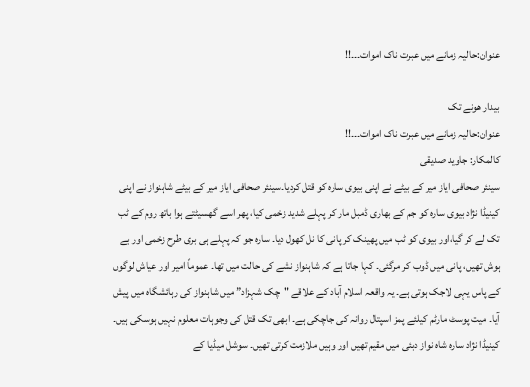عنوان:حالیہ زمانے میں عبرت ناک اموات۔۔۔!!

بیدار ھونے تک
عنوان:حالیہ زمانے میں عبرت ناک اموات۔۔۔!!
کالمکار: جاوید صدیقی
سینئر صحافی ایاز میر کے بیٹے نے اپنی بیوی سارہ کو قتل کردیا۔سینئر صحافی ایاز میر کے بیٹے شاہنواز نے اپنی کینیڈا نژاد بیوی سارہ کو جم کے بھاری ڈمبل مار کر پہلے شدید زخمی کیا، پھر اسے گھسیٹتے ہوا باتھ روم کے ٹب تک لے کر گیا،اور بیوی کو ٹب میں پھینک کر پانی کا نل کھول دیا۔ سارہ جو کہ پہلے ہی بری طرح زخمی اور بے ہوش تھیں، پانی میں ڈوب کر مرگئی۔ کہا جاتا ہے کہ شاہنواز نشے کی حالت میں تھا۔ عموماً امیر اور عیاش لوگوں کے پاس یہی لاجک ہوتی ہے۔ یہ واقعہ اسلام آباد کے علاقے "چک شہزاد” میں شاہنواز کی رہائشگاہ میں پیش آیا۔ میت پوسٹ مارٹم کیلئے پمز اسپتال روانہ کی جاچکی ہے۔ ابھی تک قتل کی وجوہات معلوم نہیں ہوسکی ہیں۔ کینیڈا نژاد سارہ شاہ نواز دبئی میں مقیم تھیں اور وہیں ملازمت کرتی تھیں۔ سوشل میڈیا کے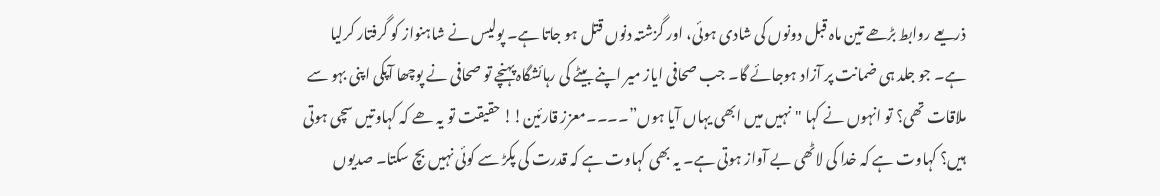ذریعے روابط بڑھے تین ماہ قبل دونوں کی شادی ہوئی، اور گزشتہ دنوں قتل ہو جاتا ہے۔ پولیس نے شاہنواز کو گرفتار کرلیا ہے۔ جو جلد ہی ضمانت پر آزاد ہوجائے گا۔ جب صحافی ایاز میر اپنے بیٹے کی رہائشگاہ پہنچے تو صحافی نے پوچھا آپکی اپنی بہو سے ملاقات تھی؟ تو انہوں نے کہا "نہیں میں ابھی یہاں آیا ہوں”۔۔۔۔معزز قارئین!! حقیقت تو یہ ھے کہ کہاوتیں سچی ہوتی ہیں؟ کہاوت ہے کہ خدا کی لاٹھی بے آواز ہوتی ہے۔ یہ بھی کہاوت ہے کہ قدرت کی پکڑ سے کوئی نہیں بچ سکتا۔ صدیوں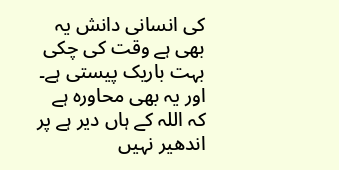کی انسانی دانش یہ بھی ہے وقت کی چکی بہت باریک پیستی ہے۔ اور یہ بھی محاورہ ہے کہ اللہ کے ہاں دیر ہے پر اندھیر نہیں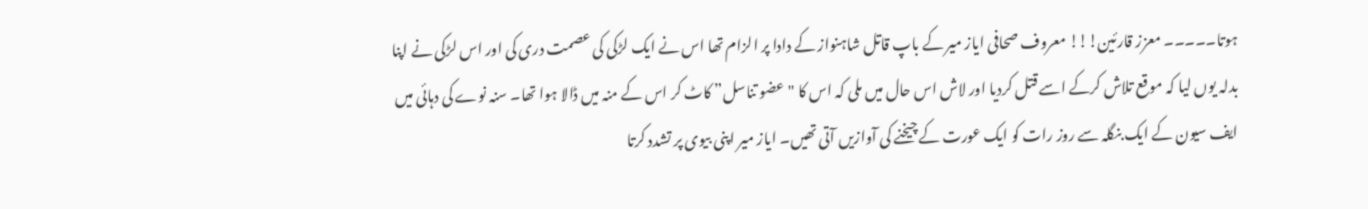ہوتا۔۔۔۔۔ معزز قارئین!!! معروف صحافی ایاز میر کے باپ قاتل شاہنواز کے دادا پر الزام تھا اس نے ایک لڑکی کی عصمت دری کی اور اس لڑکی نے اپنا بدلہ یوں لیا کہ موقع تلاش کرکے اسے قتل کردیا اور لاش اس حال میں ملی کہ اس کا "عضو تناسل” کاٹ کر اس کے منہ میں ڈالا ہوا تھا۔ سنہ نوے کی دہائی میں ایف سیون کے ایک بنگلہ سے روز رات کو ایک عورت کے چیخنے کی آوازیں آتی تھیں۔ ایاز میر اپنی بیوی پر تشدد کرتا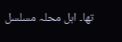تھا۔ اہل محلہ مسلسل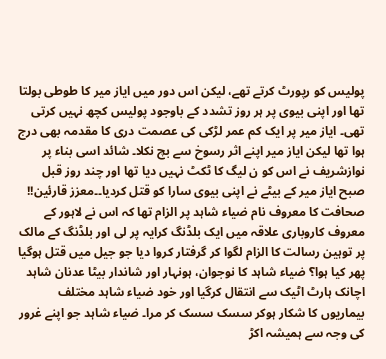پولیس کو رپورٹ کرتے تھے، لیکن اس دور میں ایاز میر کا طوطی بولتا تھا اور اپنی بیوی پر ہر روز تشدد کے باوجود پولیس کچھ نہیں کرتی تھی۔ ایاز میر پر ایک کم عمر لڑکی کی عصمت دری کا مقدمہ بھی درج ہوا تھا لیکن ایاز میر اپنے اثر رسوخ سے بچ نکلا۔ شائد اسی بناء پر نوازشریف نے اس کو ن لیگ کا ٹکٹ نہیں دیا تھا اور چند روز قبل صبح ایاز میر کے بیٹے نے اپنی بیوی سارا کو قتل کردیا۔۔معزز قارئین!! صحافت کا معروف نام ضیاء شاہد پر الزام تھا کہ اس نے لاہور کے معروف کاروباری علاقہ میں ایک بلڈنگ کرایہ پر لی اور بلڈنگ کے مالک پر توہین رسالت کا الزام لگوا کر گرفتار کروا دیا جو جیل میں قتل ہوگیا پھر کیا ہوا؟ ضیاء شاہد کا نوجوان، ہونہار اور شاندار بیٹا عدنان شاہد اچانک ہارٹ اٹیک سے انتقال کرگیا اور خود ضیاء شاہد مختلف بیماریوں کا شکار ہوکر سسک سسک کر مرا۔ ضیاء شاہد جو اپنے غرور کی وجہ سے ہمیشہ اکڑ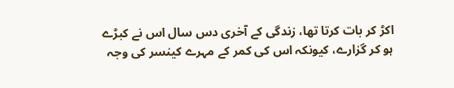اکڑ کر بات کرتا تھا، زندگی کے آخری دس سال اس نے کبڑے ہو کر گزارے، کیونکہ اس کی کمر کے مہرے کینسر کی وجہ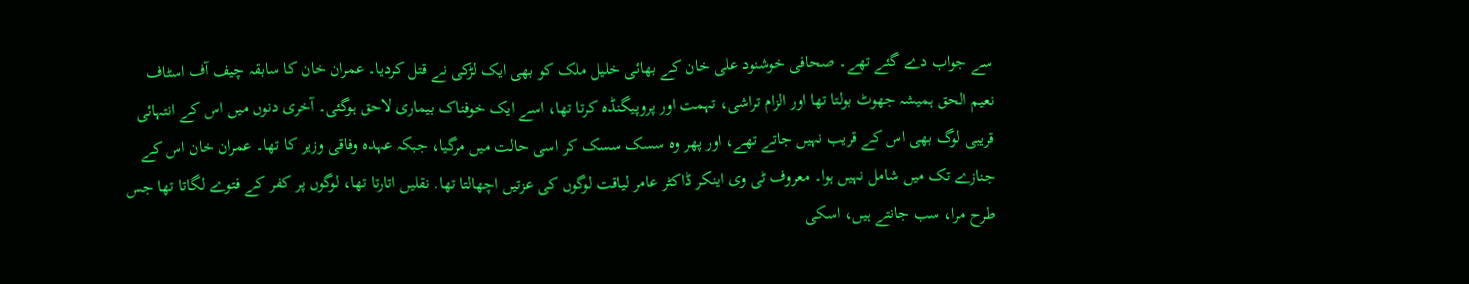سے جواب دے گئے تھے۔ صحافی خوشنود علی خان کے بھائی خلیل ملک کو بھی ایک لڑکی نے قتل کردیا۔ عمران خان کا سابقہ چیف آف اسٹاف نعیم الحق ہمیشہ جھوٹ بولتا تھا اور الزام تراشی، تہمت اور پروپیگنڈہ کرتا تھا، اسے ایک خوفناک بیماری لاحق ہوگئی۔ آخری دنوں میں اس کے انتہائی قریبی لوگ بھی اس کے قریب نہیں جاتے تھے، اور پھر وہ سسک سسک کر اسی حالت میں مرگیا، جبکہ عہدہ وفاقی وزیر کا تھا۔ عمران خان اس کے جنازے تک میں شامل نہیں ہوا۔ معروف ٹی وی اینکر ڈاکٹر عامر لیاقت لوگوں کی عزتیں اچھالتا تھا. نقلیں اتارتا تھا، لوگوں پر کفر کے فتوے لگاتا تھا جس طرح مرا، سب جانتے ہیں، اسکی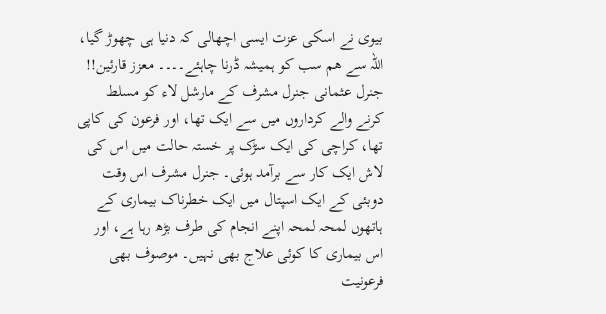بیوی نے اسکی عزت ایسی اچھالی کہ دنیا ہی چھوڑ گیا، اللہ سے ھم سب کو ہمیشہ ڈرنا چاہئے۔۔۔۔ معزز قارئین!! جنرل عثمانی جنرل مشرف کے مارشل لاء کو مسلط کرنے والے کرداروں میں سے ایک تھا، اور فرعون کی کاپی تھا، کراچی کی ایک سڑک پر خستہ حالت میں اس کی لاش ایک کار سے برآمد ہوئی۔ جنرل مشرف اس وقت دوبئی کے ایک اسپتال میں ایک خطرناک بیماری کے ہاتھوں لمحہ لمحہ اپنے انجام کی طرف بڑھ رہا ہے، اور اس بیماری کا کوئی علاج بھی نہیں۔ موصوف بھی فرعونیت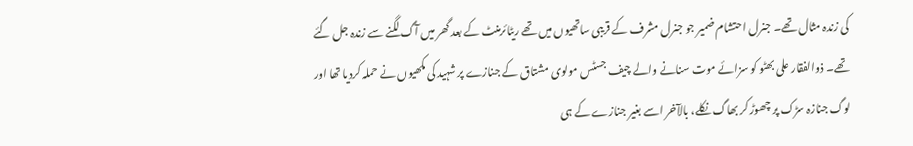کی زندہ مثال تھے۔ جنرل احتشام ضمیر جو جنرل مشرف کے قریبی ساتھیوں میں تھے ریٹائرمنٹ کے بعد گھر میں آگ لگنے سے زندہ جل گئے تھے۔ ذوالفقار علی بھٹو کو سزائے موت سنانے والے چیف جسٹس مولوی مشتاق کے جنازے پر شہید کی مکھیوں نے حملہ کردیا تھا اور لوگ جنازہ سڑک پر چھوڑ کر بھاگ نکلے، بالآخر اسے بغیر جنازے کے ہی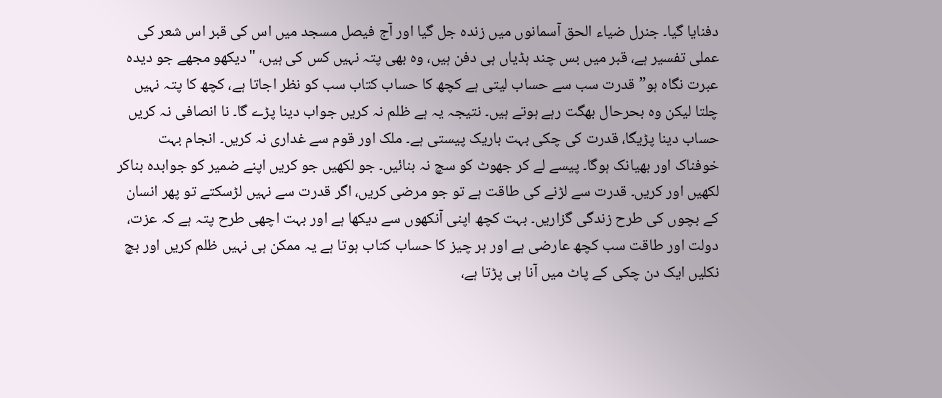دفنایا گیا۔ جنرل ضیاء الحق آسمانوں میں زندہ جل گیا اور آج فیصل مسجد میں اس کی قبر اس شعر کی عملی تفسیر ہے، قبر میں بس چند ہڈیاں ہی دفن ہیں، وہ بھی پتہ نہیں کس کی ہیں، "دیکھو مجھے جو دیدہ عبرت نگاہ ہو” قدرت سب سے حساب لیتی ہے کچھ کا حساب کتاب سب کو نظر اجاتا ہے، کچھ کا پتہ نہیں چلتا لیکن وہ بحرحال بھگت رہے ہوتے ہیں۔ نتیجہ یہ ہے ظلم نہ کریں جواب دینا پڑے گا۔ نا انصافی نہ کریں حساب دینا پڑیگا، قدرت کی چکی بہت باریک پیستی ہے۔ ملک اور قوم سے غداری نہ کریں۔ انجام بہت خوفناک اور بھیانک ہوگا۔ پیسے لے کر جھوٹ کو سچ نہ بنائیں۔ جو لکھیں جو کریں اپنے ضمیر کو جوابدہ بناکر لکھیں اور کریں۔ قدرت سے لڑنے کی طاقت ہے تو جو مرضی کریں، اگر قدرت سے نہیں لڑسکتے تو پھر انسان کے بچوں کی طرح زندگی گزاریں۔ بہت کچھ اپنی آنکھوں سے دیکھا ہے اور بہت اچھی طرح پتہ ہے کہ عزت، دولت اور طاقت سب کچھ عارضی ہے اور ہر چیز کا حساب کتاب ہوتا ہے یہ ممکن ہی نہیں ظلم کریں اور بچ نکلیں ایک دن چکی کے پاٹ میں آنا ہی پڑتا ہے،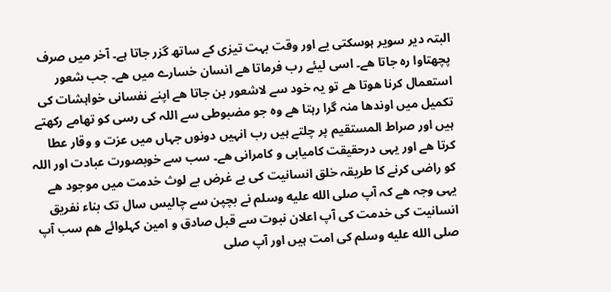البتہ دیر سویر ہوسکتی یے اور وقت بہت تیزی کے ساتھ گزر جاتا ہے۔ آخر میں صرف پچھتاوا رہ جاتا ھے۔ اسی لیئے رب فرماتا ھے انسان خسارے میں ھے۔ جب شعور استعمال کرنا ھوتا ھے تو یہ خود سے لاشعور بن جاتا ھے اپنے نفسانی خواہشات کی تکمیل میں اوندھا منہ گرا رہتا ھے وہ جو مضبوطی سے اللہ کی رسی کو تھامے رکھتے ہیں اور صراط المستقیم پر چلتے ہیں رب انہیں دونوں جہاں میں عزت و وقار عطا کرتا ھے اور یہی درحقیقت کامیابی و کامرانی ھے۔ سب سے خوبصورت عبادت اور اللہ کو راضی کرنے کا طریقہ خلق انسانیت کی بے غرض بے لوث خدمت میں موجود ھے یہی وجہ ھے کہ آپ صلى الله عليه وسلم نے بچپن سے چالیس سال تک بناء نفریق انسانیت کی خدمت کی آپ اعلان نبوت سے قبل صادق و امین کہلوائے ھم سب آپ صلى الله عليه وسلم کی امت ہیں اور آپ صلى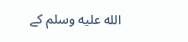الله عليه وسلم کے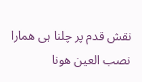نقش قدم پر چلنا ہی ھمارا نصب العین ھونا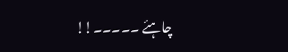چاہئے ۔۔۔۔۔!!